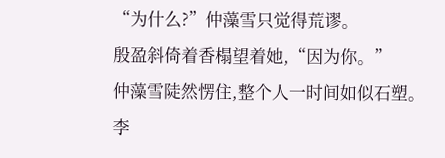“为什么?”仲藻雪只觉得荒谬。
殷盈斜倚着香榻望着她,“因为你。”
仲藻雪陡然愣住,整个人一时间如似石塑。
李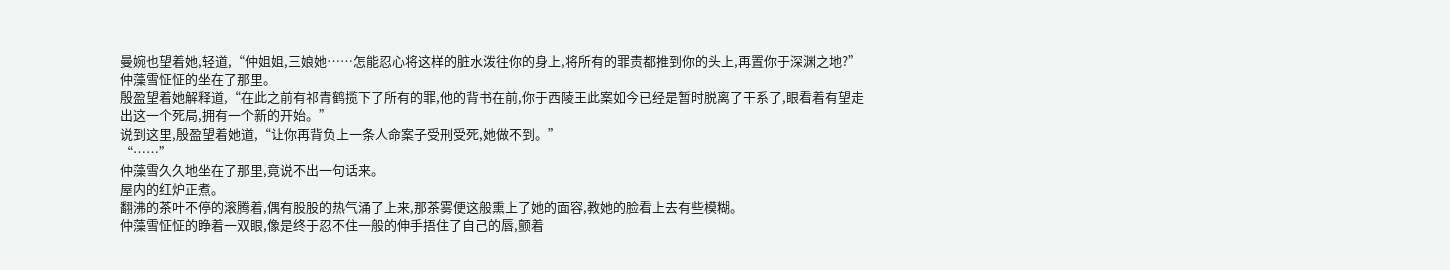曼婉也望着她,轻道,“仲姐姐,三娘她……怎能忍心将这样的脏水泼往你的身上,将所有的罪责都推到你的头上,再置你于深渊之地?”
仲藻雪怔怔的坐在了那里。
殷盈望着她解释道,“在此之前有祁青鹤揽下了所有的罪,他的背书在前,你于西陵王此案如今已经是暂时脱离了干系了,眼看着有望走出这一个死局,拥有一个新的开始。”
说到这里,殷盈望着她道,“让你再背负上一条人命案子受刑受死,她做不到。”
“……”
仲藻雪久久地坐在了那里,竟说不出一句话来。
屋内的红炉正煮。
翻沸的茶叶不停的滚腾着,偶有股股的热气涌了上来,那茶雾便这般熏上了她的面容,教她的脸看上去有些模糊。
仲藻雪怔怔的睁着一双眼,像是终于忍不住一般的伸手捂住了自己的唇,颤着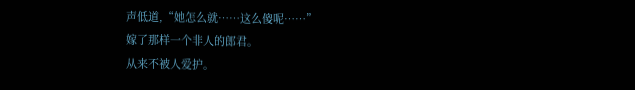声低道,“她怎么就……这么傻呢……”
嫁了那样一个非人的郎君。
从来不被人爱护。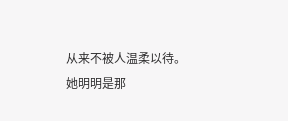从来不被人温柔以待。
她明明是那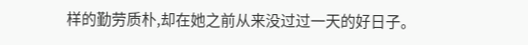样的勤劳质朴,却在她之前从来没过过一天的好日子。